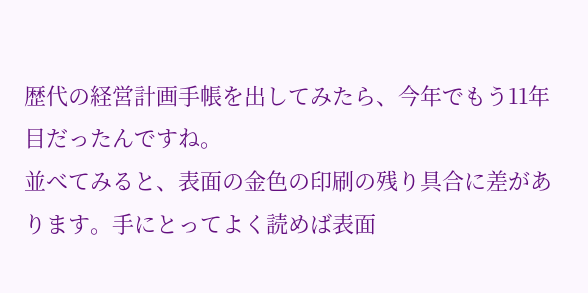歴代の経営計画手帳を出してみたら、今年でもう11年目だったんですね。
並べてみると、表面の金色の印刷の残り具合に差があります。手にとってよく読めば表面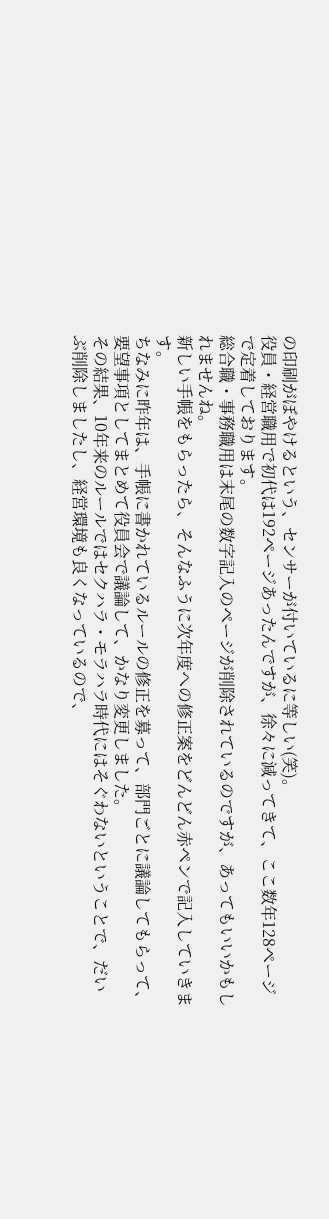の印刷がぼやけるという、センサーが付いているに等しい(笑)。
役員・経営職用で初代は192ページあったんですが、徐々に減ってきて、ここ数年128ページで定着しております。
総合職・事務職用は末尾の数字記入のページが削除されているのですが、あってもいいかもしれませんね。
新しい手帳をもらったら、そんなふうに次年度への修正案をどんどん赤ペンで記入していきます。
ちなみに昨年は、手帳に書かれているルールの修正を募って、部門ごとに議論してもらって、要望事項としてまとめて役員会で議論して、かなり変更しました。
その結果、10年来のルールではセクハラ・モラハラ時代にはそぐわないということで、だいぶ削除しましたし、経営環境も良くなっているので、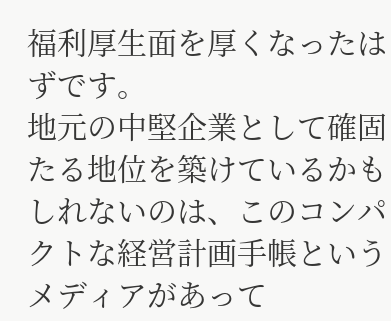福利厚生面を厚くなったはずです。
地元の中堅企業として確固たる地位を築けているかもしれないのは、このコンパクトな経営計画手帳というメディアがあって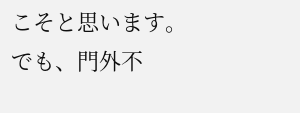こそと思います。
でも、門外不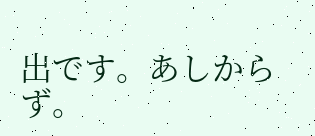出です。あしからず。